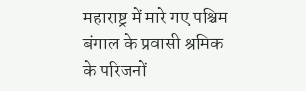महाराष्ट्र में मारे गए पश्चिम बंगाल के प्रवासी श्रमिक के परिजनों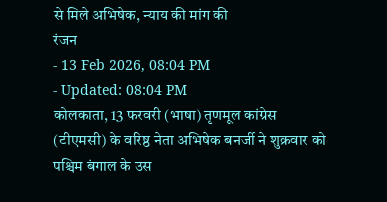से मिले अभिषेक, न्याय की मांग की
रंजन
- 13 Feb 2026, 08:04 PM
- Updated: 08:04 PM
कोलकाता, 13 फरवरी (भाषा) तृणमूल कांग्रेस (टीएमसी) के वरिष्ठ नेता अभिषेक बनर्जी ने शुक्रवार को पश्चिम बंगाल के उस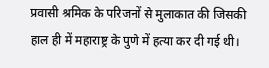प्रवासी श्रमिक के परिजनों से मुलाकात की जिसकी हाल ही में महाराष्ट्र के पुणे में हत्या कर दी गई थी।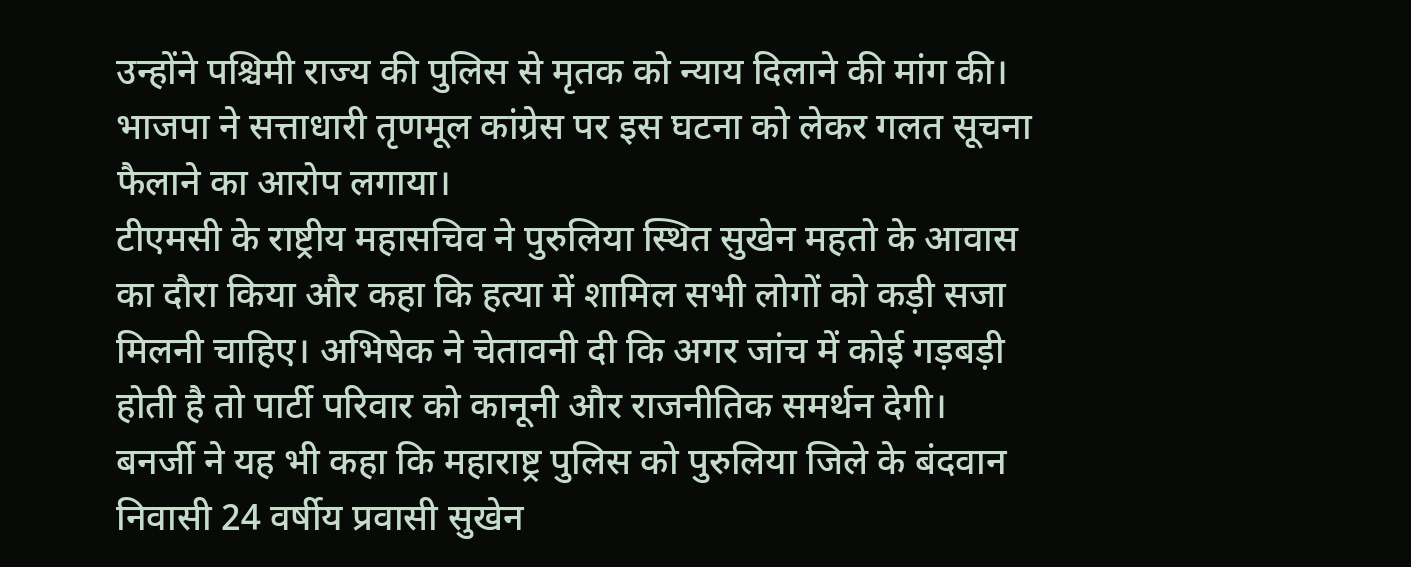उन्होंने पश्चिमी राज्य की पुलिस से मृतक को न्याय दिलाने की मांग की।
भाजपा ने सत्ताधारी तृणमूल कांग्रेस पर इस घटना को लेकर गलत सूचना फैलाने का आरोप लगाया।
टीएमसी के राष्ट्रीय महासचिव ने पुरुलिया स्थित सुखेन महतो के आवास का दौरा किया और कहा कि हत्या में शामिल सभी लोगों को कड़ी सजा मिलनी चाहिए। अभिषेक ने चेतावनी दी कि अगर जांच में कोई गड़बड़ी होती है तो पार्टी परिवार को कानूनी और राजनीतिक समर्थन देगी।
बनर्जी ने यह भी कहा कि महाराष्ट्र पुलिस को पुरुलिया जिले के बंदवान निवासी 24 वर्षीय प्रवासी सुखेन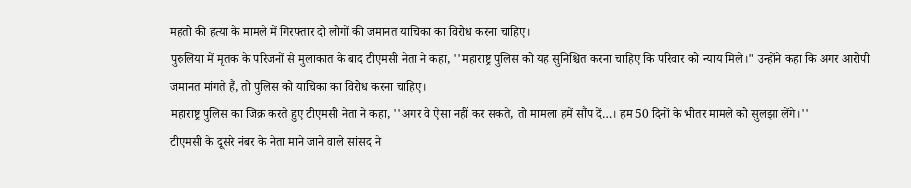महतो की हत्या के मामले में गिरफ्तार दो लोगों की जमानत याचिका का विरोध करना चाहिए।
पुरुलिया में मृतक के परिजनों से मुलाकात के बाद टीएमसी नेता ने कहा, ''महाराष्ट्र पुलिस को यह सुनिश्चित करना चाहिए कि परिवार को न्याय मिले।" उन्होंने कहा कि अगर आरोपी जमानत मांगते हैं, तो पुलिस को याचिका का विरोध करना चाहिए।
महाराष्ट्र पुलिस का जिक्र करते हुए टीएमसी नेता ने कहा, ''अगर वे ऐसा नहीं कर सकते, तो मामला हमें सौंप दें…। हम 50 दिनों के भीतर मामले को सुलझा लेंगे।''
टीएमसी के दूसरे नंबर के नेता माने जाने वाले सांसद ने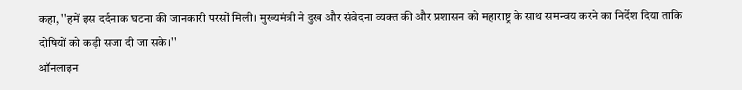कहा, ''हमें इस दर्दनाक घटना की जानकारी परसों मिली। मुख्यमंत्री ने दुख और संवेदना व्यक्त की और प्रशासन को महाराष्ट्र के साथ समन्वय करने का निर्देश दिया ताकि दोषियों को कड़ी सजा दी जा सके।''
ऑनलाइन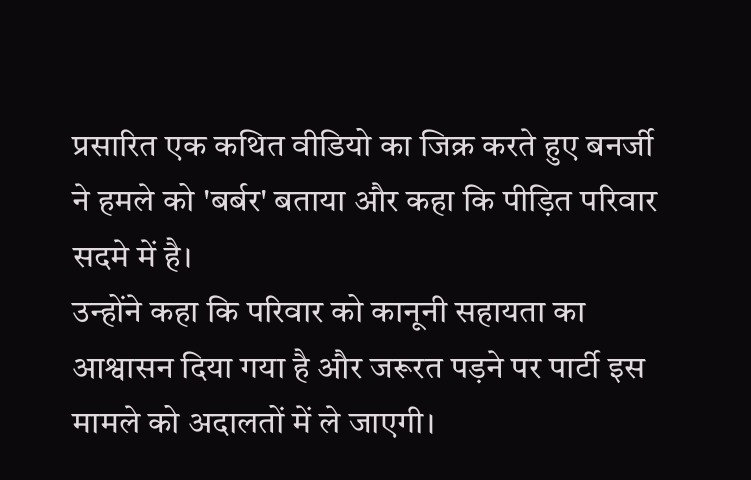प्रसारित एक कथित वीडियो का जिक्र करते हुए बनर्जी ने हमले को 'बर्बर' बताया और कहा कि पीड़ित परिवार सदमे में है।
उन्होंने कहा कि परिवार को कानूनी सहायता का आश्वासन दिया गया है और जरूरत पड़ने पर पार्टी इस मामले को अदालतों में ले जाएगी।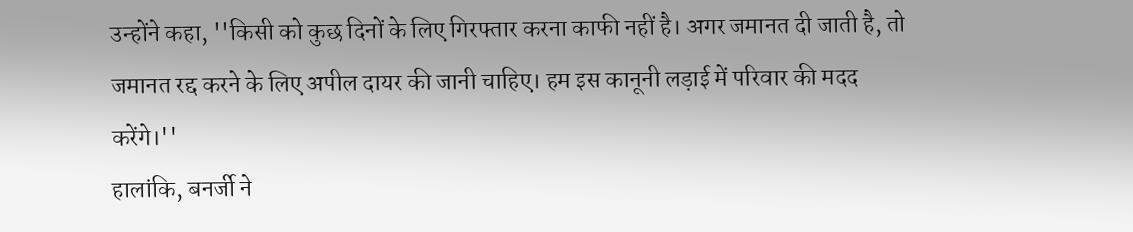उन्होंने कहा, ''किसी को कुछ दिनों के लिए गिरफ्तार करना काफी नहीं है। अगर जमानत दी जाती है, तो जमानत रद्द करने के लिए अपील दायर की जानी चाहिए। हम इस कानूनी लड़ाई में परिवार की मदद करेंगे।''
हालांकि, बनर्जी ने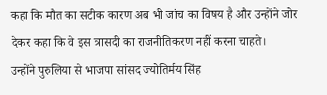कहा कि मौत का सटीक कारण अब भी जांच का विषय है और उन्होंने जोर देकर कहा कि वे इस त्रासदी का राजनीतिकरण नहीं करना चाहते।
उन्होंने पुरुलिया से भाजपा सांसद ज्योतिर्मय सिंह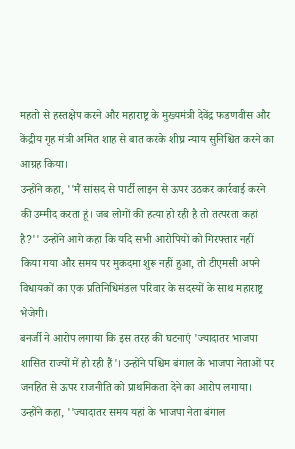महतो से हस्तक्षेप करने और महाराष्ट्र के मुख्यमंत्री देवेंद्र फडणवीस और केंद्रीय गृह मंत्री अमित शाह से बात करके शीघ्र न्याय सुनिश्चित करने का आग्रह किया।
उन्होंने कहा, ''मैं सांसद से पार्टी लाइन से ऊपर उठकर कार्रवाई करने की उम्मीद करता हूं। जब लोगों की हत्या हो रही है तो तत्परता कहां है?'' उन्होंने आगे कहा कि यदि सभी आरोपियों को गिरफ्तार नहीं किया गया और समय पर मुकदमा शुरू नहीं हुआ, तो टीएमसी अपने विधायकों का एक प्रतिनिधिमंडल परिवार के सदस्यों के साथ महाराष्ट्र भेजेगी।
बनर्जी ने आरोप लगाया कि इस तरह की घटनाएं 'ज्यादातर भाजपा शासित राज्यों में हो रही हैं'। उन्होंने पश्चिम बंगाल के भाजपा नेताओं पर जनहित से ऊपर राजनीति को प्राथमिकता देने का आरोप लगाया।
उन्होंने कहा, ''ज्यादातर समय यहां के भाजपा नेता बंगाल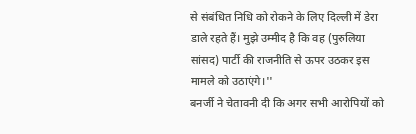से संबंधित निधि को रोकने के लिए दिल्ली में डेरा डाले रहते हैं। मुझे उम्मीद है कि वह (पुरुलिया सांसद) पार्टी की राजनीति से ऊपर उठकर इस मामले को उठाएंगे।''
बनर्जी ने चेतावनी दी कि अगर सभी आरोपियों को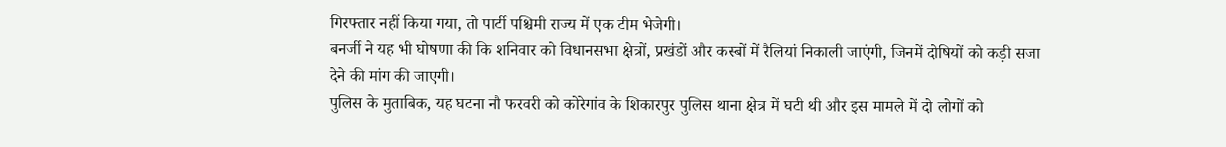गिरफ्तार नहीं किया गया, तो पार्टी पश्चिमी राज्य में एक टीम भेजेगी।
बनर्जी ने यह भी घोषणा की कि शनिवार को विधानसभा क्षेत्रों, प्रखंडों और कस्बों में रैलियां निकाली जाएंगी, जिनमें दोषियों को कड़ी सजा देने की मांग की जाएगी।
पुलिस के मुताबिक, यह घटना नौ फरवरी को कोरेगांव के शिकारपुर पुलिस थाना क्षेत्र में घटी थी और इस मामले में दो लोगों को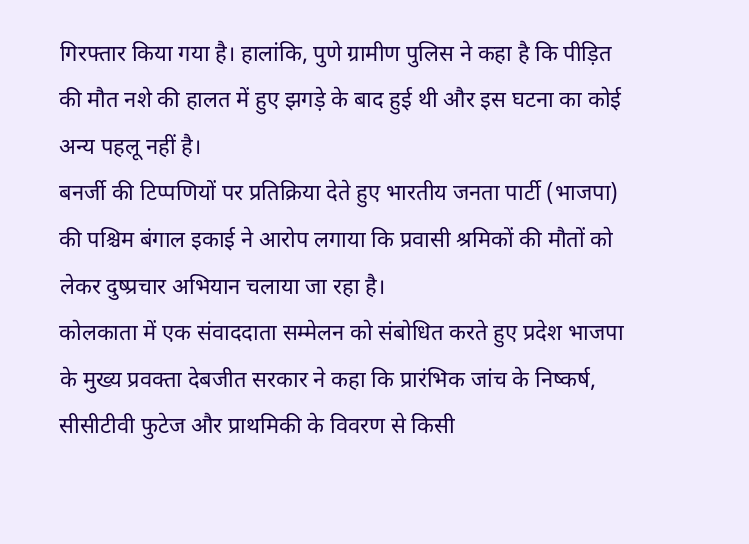गिरफ्तार किया गया है। हालांकि, पुणे ग्रामीण पुलिस ने कहा है कि पीड़ित की मौत नशे की हालत में हुए झगड़े के बाद हुई थी और इस घटना का कोई अन्य पहलू नहीं है।
बनर्जी की टिप्पणियों पर प्रतिक्रिया देते हुए भारतीय जनता पार्टी (भाजपा) की पश्चिम बंगाल इकाई ने आरोप लगाया कि प्रवासी श्रमिकों की मौतों को लेकर दुष्प्रचार अभियान चलाया जा रहा है।
कोलकाता में एक संवाददाता सम्मेलन को संबोधित करते हुए प्रदेश भाजपा के मुख्य प्रवक्ता देबजीत सरकार ने कहा कि प्रारंभिक जांच के निष्कर्ष, सीसीटीवी फुटेज और प्राथमिकी के विवरण से किसी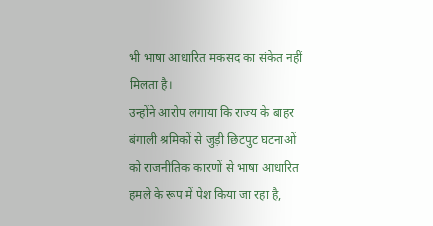भी भाषा आधारित मकसद का संकेत नहीं मिलता है।
उन्होंने आरोप लगाया कि राज्य के बाहर बंगाली श्रमिकों से जुड़ी छिटपुट घटनाओं को राजनीतिक कारणों से भाषा आधारित हमले के रूप में पेश किया जा रहा है,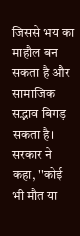जिससे भय का माहौल बन सकता है और सामाजिक सद्भाव बिगड़ सकता है।
सरकार ने कहा, ''कोई भी मौत या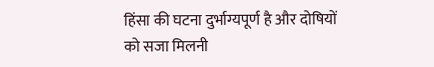हिंसा की घटना दुर्भाग्यपूर्ण है और दोषियों को सजा मिलनी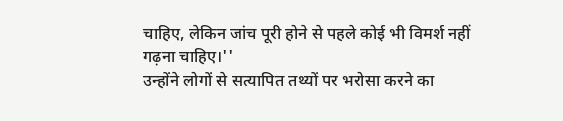चाहिए, लेकिन जांच पूरी होने से पहले कोई भी विमर्श नहीं गढ़ना चाहिए।''
उन्होंने लोगों से सत्यापित तथ्यों पर भरोसा करने का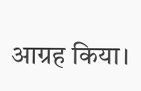आग्रह किया।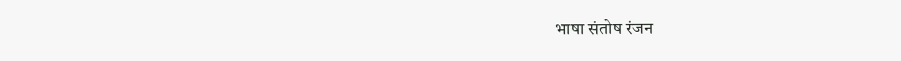भाषा संतोष रंजन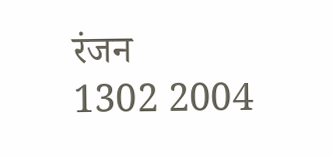रंजन
1302 2004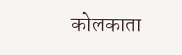कोलकाता